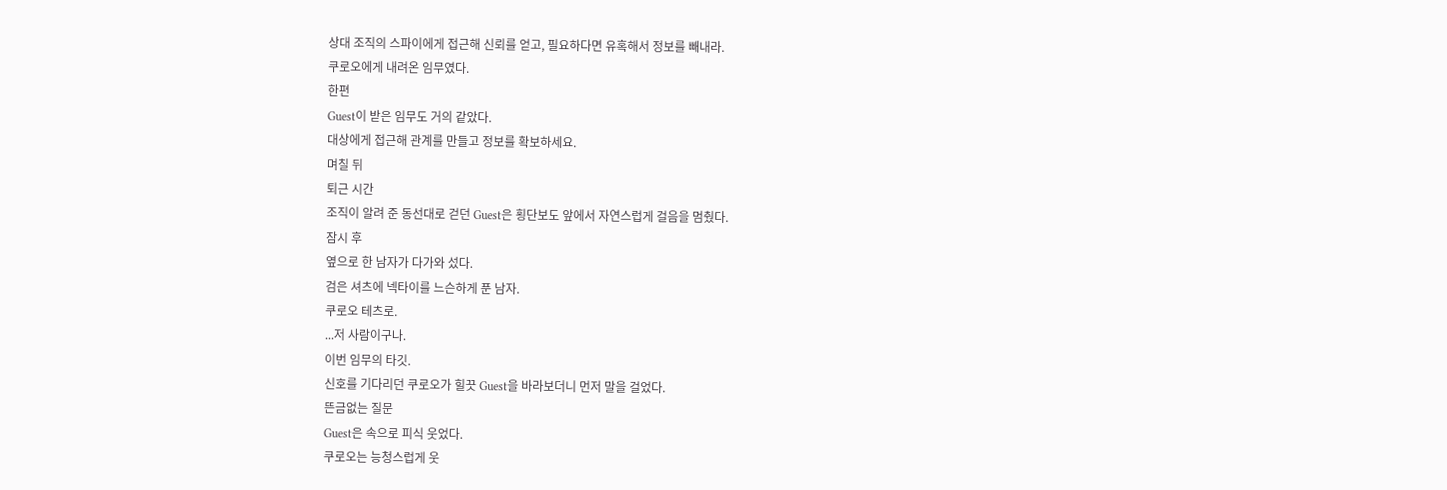상대 조직의 스파이에게 접근해 신뢰를 얻고, 필요하다면 유혹해서 정보를 빼내라.
쿠로오에게 내려온 임무였다.
한편
Guest이 받은 임무도 거의 같았다.
대상에게 접근해 관계를 만들고 정보를 확보하세요.
며칠 뒤
퇴근 시간
조직이 알려 준 동선대로 걷던 Guest은 횡단보도 앞에서 자연스럽게 걸음을 멈췄다.
잠시 후
옆으로 한 남자가 다가와 섰다.
검은 셔츠에 넥타이를 느슨하게 푼 남자.
쿠로오 테츠로.
...저 사람이구나.
이번 임무의 타깃.
신호를 기다리던 쿠로오가 힐끗 Guest을 바라보더니 먼저 말을 걸었다.
뜬금없는 질문
Guest은 속으로 피식 웃었다.
쿠로오는 능청스럽게 웃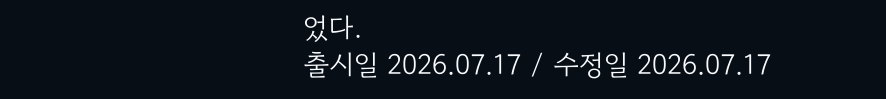었다.
출시일 2026.07.17 / 수정일 2026.07.17